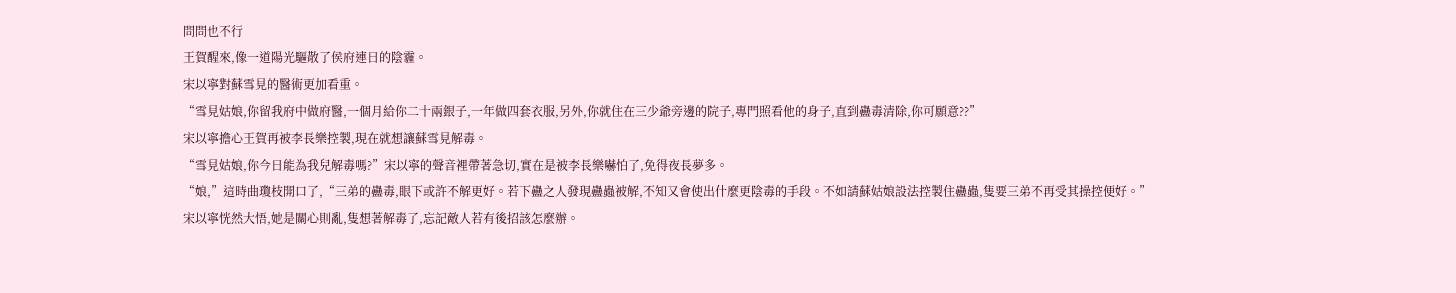問問也不行
王賀醒來,像一道陽光驅散了侯府連日的陰霾。
宋以寧對蘇雪見的醫術更加看重。
“雪見姑娘,你留我府中做府醫,一個月給你二十兩銀子,一年做四套衣服,另外,你就住在三少爺旁邊的院子,專門照看他的身子,直到蠱毒清除,你可願意??”
宋以寧擔心王賀再被李長樂控製,現在就想讓蘇雪見解毒。
“雪見姑娘,你今日能為我兒解毒嗎?”宋以寧的聲音裡帶著急切,實在是被李長樂嚇怕了,免得夜長夢多。
“娘,”這時曲瓊枝開口了,“三弟的蠱毒,眼下或許不解更好。若下蠱之人發現蠱蟲被解,不知又會使出什麼更陰毒的手段。不如請蘇姑娘設法控製住蠱蟲,隻要三弟不再受其操控便好。”
宋以寧恍然大悟,她是關心則亂,隻想著解毒了,忘記敵人若有後招該怎麼辦。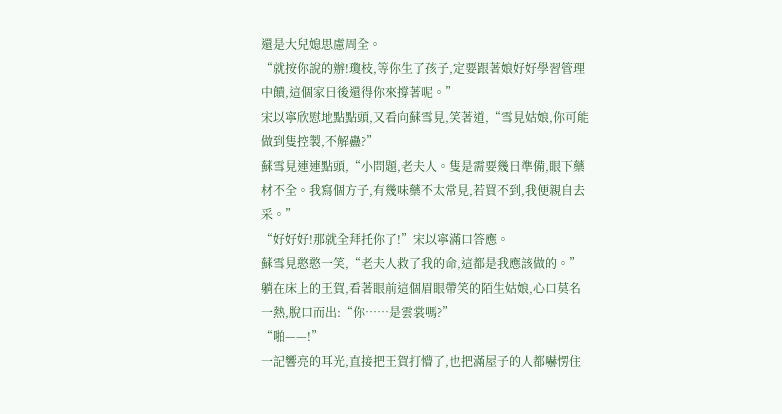還是大兒媳思慮周全。
“就按你說的辦!瓊枝,等你生了孩子,定要跟著娘好好學習管理中饋,這個家日後還得你來撐著呢。”
宋以寧欣慰地點點頭,又看向蘇雪見,笑著道,“雪見姑娘,你可能做到隻控製,不解蠱?”
蘇雪見連連點頭,“小問題,老夫人。隻是需要幾日準備,眼下藥材不全。我寫個方子,有幾味藥不太常見,若買不到,我便親自去采。”
“好好好!那就全拜托你了!”宋以寧滿口答應。
蘇雪見憨憨一笑,“老夫人救了我的命,這都是我應該做的。”
躺在床上的王賀,看著眼前這個眉眼帶笑的陌生姑娘,心口莫名一熱,脫口而出:“你……是雲裳嗎?”
“啪——!”
一記響亮的耳光,直接把王賀打懵了,也把滿屋子的人都嚇愣住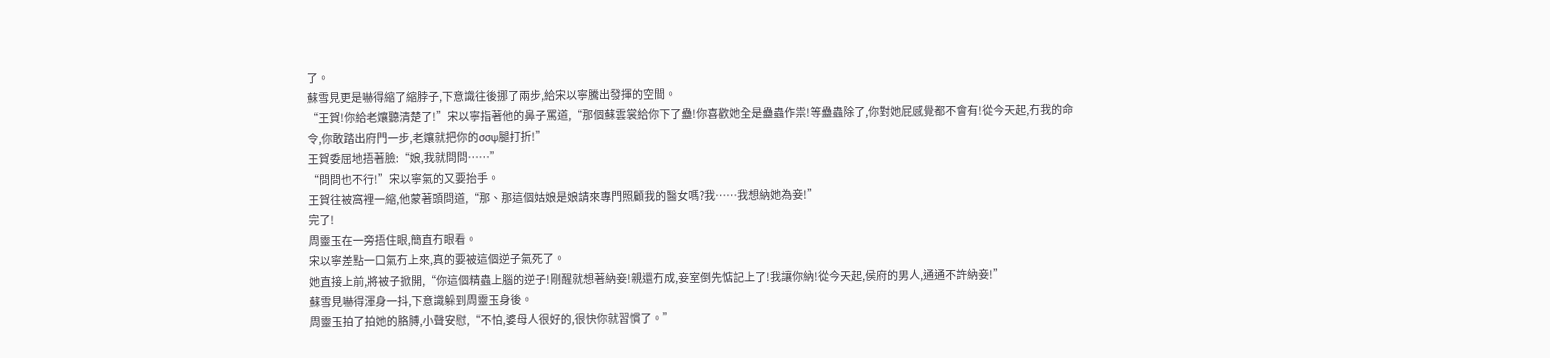了。
蘇雪見更是嚇得縮了縮脖子,下意識往後挪了兩步,給宋以寧騰出發揮的空間。
“王賀!你給老孃聽清楚了!”宋以寧指著他的鼻子罵道,“那個蘇雲裳給你下了蠱!你喜歡她全是蠱蟲作祟!等蠱蟲除了,你對她屁感覺都不會有!從今天起,冇我的命令,你敢踏出府門一步,老孃就把你的σσψ腿打折!”
王賀委屈地捂著臉:“娘,我就問問……”
“問問也不行!”宋以寧氣的又要抬手。
王賀往被窩裡一縮,他蒙著頭問道,“那、那這個姑娘是娘請來專門照顧我的醫女嗎?我……我想納她為妾!”
完了!
周靈玉在一旁捂住眼,簡直冇眼看。
宋以寧差點一口氣冇上來,真的要被這個逆子氣死了。
她直接上前,將被子掀開,“你這個精蟲上腦的逆子!剛醒就想著納妾!親還冇成,妾室倒先惦記上了!我讓你納!從今天起,侯府的男人,通通不許納妾!”
蘇雪見嚇得渾身一抖,下意識躲到周靈玉身後。
周靈玉拍了拍她的胳膊,小聲安慰,“不怕,婆母人很好的,很快你就習慣了。”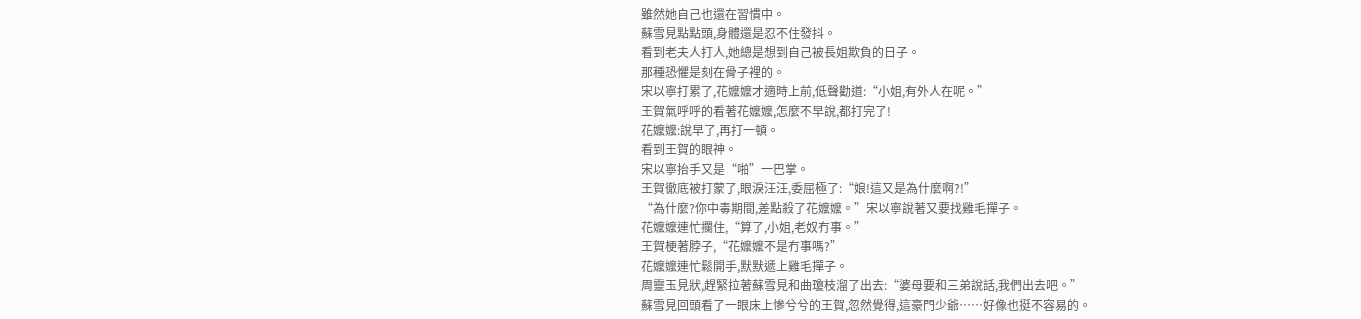雖然她自己也還在習慣中。
蘇雪見點點頭,身體還是忍不住發抖。
看到老夫人打人,她總是想到自己被長姐欺負的日子。
那種恐懼是刻在骨子裡的。
宋以寧打累了,花嬤嬤才適時上前,低聲勸道:“小姐,有外人在呢。”
王賀氣呼呼的看著花嬤嬤,怎麼不早說,都打完了!
花嬤嬤:說早了,再打一頓。
看到王賀的眼神。
宋以寧抬手又是“啪”一巴掌。
王賀徹底被打蒙了,眼淚汪汪,委屈極了:“娘!這又是為什麼啊?!”
“為什麼?你中毒期間,差點殺了花嬤嬤。”宋以寧說著又要找雞毛撣子。
花嬤嬤連忙攔住,“算了,小姐,老奴冇事。”
王賀梗著脖子,“花嬤嬤不是冇事嗎?”
花嬤嬤連忙鬆開手,默默遞上雞毛撣子。
周靈玉見狀,趕緊拉著蘇雪見和曲瓊枝溜了出去:“婆母要和三弟說話,我們出去吧。”
蘇雪見回頭看了一眼床上慘兮兮的王賀,忽然覺得,這豪門少爺……好像也挺不容易的。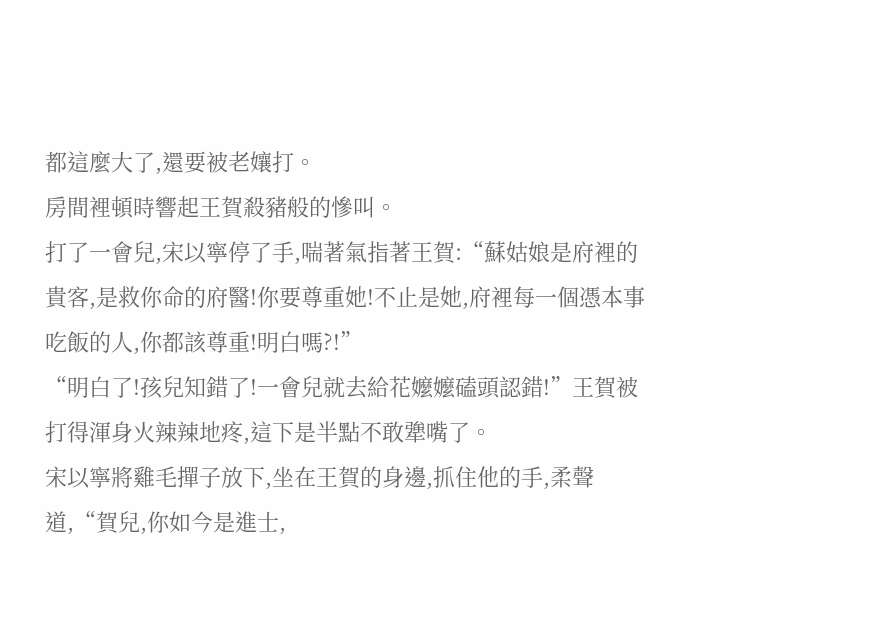都這麼大了,還要被老孃打。
房間裡頓時響起王賀殺豬般的慘叫。
打了一會兒,宋以寧停了手,喘著氣指著王賀:“蘇姑娘是府裡的貴客,是救你命的府醫!你要尊重她!不止是她,府裡每一個憑本事吃飯的人,你都該尊重!明白嗎?!”
“明白了!孩兒知錯了!一會兒就去給花嬤嬤磕頭認錯!”王賀被打得渾身火辣辣地疼,這下是半點不敢犟嘴了。
宋以寧將雞毛撣子放下,坐在王賀的身邊,抓住他的手,柔聲道,“賀兒,你如今是進士,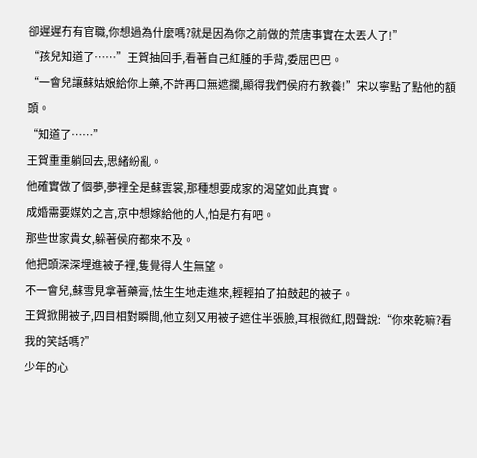卻遲遲冇有官職,你想過為什麼嗎?就是因為你之前做的荒唐事實在太丟人了!”
“孩兒知道了……”王賀抽回手,看著自己紅腫的手背,委屈巴巴。
“一會兒讓蘇姑娘給你上藥,不許再口無遮攔,顯得我們侯府冇教養!”宋以寧點了點他的額頭。
“知道了……”
王賀重重躺回去,思緒紛亂。
他確實做了個夢,夢裡全是蘇雲裳,那種想要成家的渴望如此真實。
成婚需要媒妁之言,京中想嫁給他的人,怕是冇有吧。
那些世家貴女,躲著侯府都來不及。
他把頭深深埋進被子裡,隻覺得人生無望。
不一會兒,蘇雪見拿著藥膏,怯生生地走進來,輕輕拍了拍鼓起的被子。
王賀掀開被子,四目相對瞬間,他立刻又用被子遮住半張臉,耳根微紅,悶聲說:“你來乾嘛?看我的笑話嗎?”
少年的心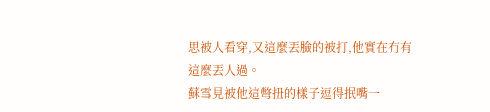思被人看穿,又這麼丟臉的被打,他實在冇有這麼丟人過。
蘇雪見被他這彆扭的樣子逗得抿嘴一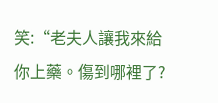笑:“老夫人讓我來給你上藥。傷到哪裡了?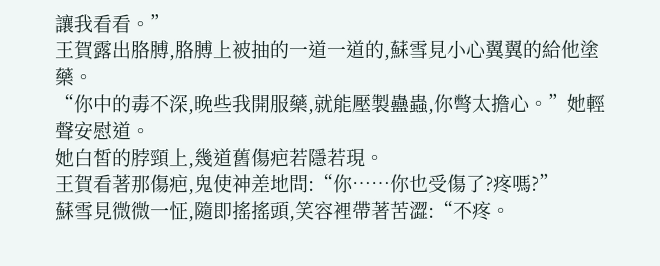讓我看看。”
王賀露出胳膊,胳膊上被抽的一道一道的,蘇雪見小心翼翼的給他塗藥。
“你中的毒不深,晚些我開服藥,就能壓製蠱蟲,你彆太擔心。”她輕聲安慰道。
她白皙的脖頸上,幾道舊傷疤若隱若現。
王賀看著那傷疤,鬼使神差地問:“你……你也受傷了?疼嗎?”
蘇雪見微微一怔,隨即搖搖頭,笑容裡帶著苦澀:“不疼。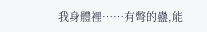我身體裡……有彆的蠱,能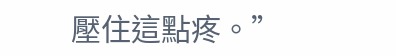壓住這點疼。”